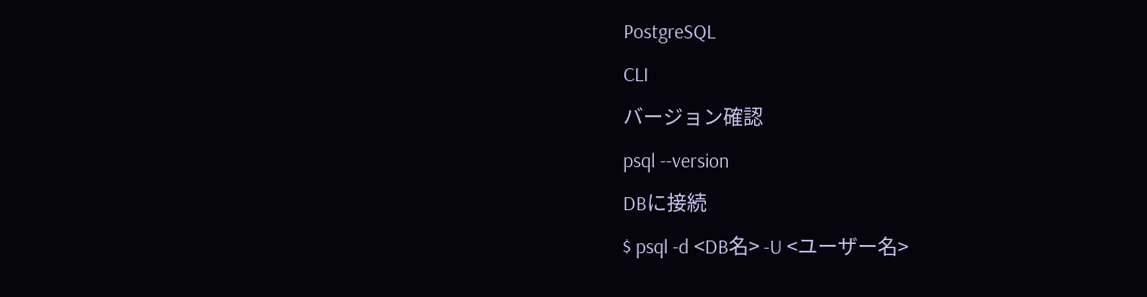PostgreSQL
CLI
バージョン確認
psql --version
DBに接続
$ psql -d <DB名> -U <ユーザー名>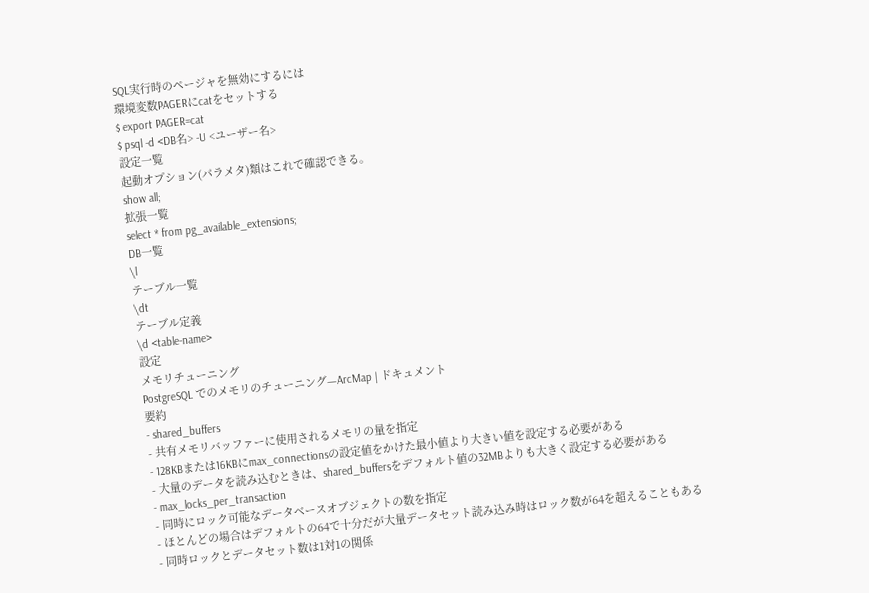SQL実行時のページャを無効にするには
環境変数PAGERにcatをセットする
$ export PAGER=cat
$ psql -d <DB名> -U <ユーザー名>
設定一覧
起動オプション(パラメタ)類はこれで確認できる。
show all;
拡張一覧
select * from pg_available_extensions;
DB一覧
\l
テーブル一覧
\dt
テーブル定義
\d <table-name>
設定
メモリチューニング
PostgreSQL でのメモリのチューニング—ArcMap | ドキュメント
要約
- shared_buffers
- 共有メモリバッファーに使用されるメモリの量を指定
- 128KBまたは16KBにmax_connectionsの設定値をかけた最小値より大きい値を設定する必要がある
- 大量のデータを読み込むときは、shared_buffersをデフォルト値の32MBよりも大きく設定する必要がある
- max_locks_per_transaction
- 同時にロック可能なデータベースオブジェクトの数を指定
- ほとんどの場合はデフォルトの64で十分だが大量データセット読み込み時はロック数が64を超えることもある
- 同時ロックとデータセット数は1対1の関係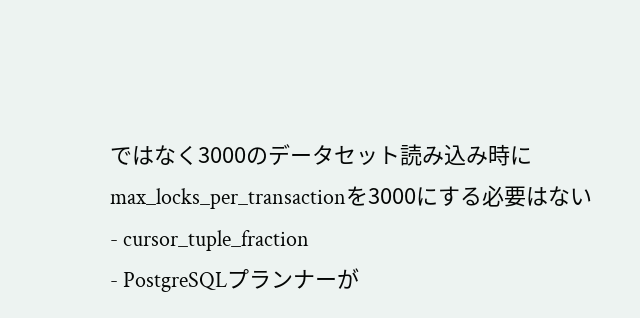ではなく3000のデータセット読み込み時にmax_locks_per_transactionを3000にする必要はない
- cursor_tuple_fraction
- PostgreSQLプランナーが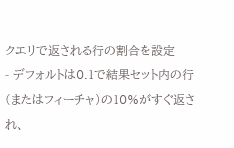クエリで返される行の割合を設定
- デフォルトは0.1で結果セット内の行(またはフィーチャ)の10%がすぐ返され、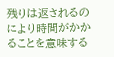残りは返されるのにより時間がかかることを意味する